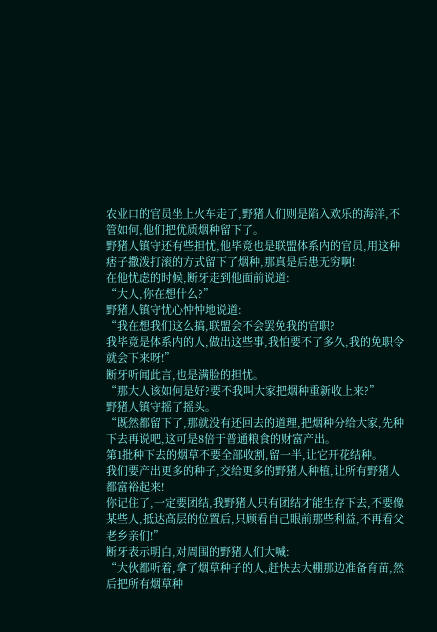农业口的官员坐上火车走了,野猪人们则是陷入欢乐的海洋,不管如何,他们把优质烟种留下了。
野猪人镇守还有些担忧,他毕竟也是联盟体系内的官员,用这种痞子撒泼打滚的方式留下了烟种,那真是后患无穷啊!
在他忧虑的时候,断牙走到他面前说道:
“大人,你在想什么?”
野猪人镇守忧心忡忡地说道:
“我在想我们这么搞,联盟会不会罢免我的官职?
我毕竟是体系内的人,做出这些事,我怕要不了多久,我的免职令就会下来呀!”
断牙听闻此言,也是满脸的担忧。
“那大人该如何是好?要不我叫大家把烟种重新收上来?”
野猪人镇守摇了摇头。
“既然都留下了,那就没有还回去的道理,把烟种分给大家,先种下去再说吧,这可是8倍于普通粮食的财富产出。
第1批种下去的烟草不要全部收割,留一半,让它开花结种。
我们要产出更多的种子,交给更多的野猪人种植,让所有野猪人都富裕起来!
你记住了,一定要团结,我野猪人只有团结才能生存下去,不要像某些人,抵达高层的位置后,只顾看自己眼前那些利益,不再看父老乡亲们!”
断牙表示明白,对周围的野猪人们大喊:
“大伙都听着,拿了烟草种子的人,赶快去大棚那边准备育苗,然后把所有烟草种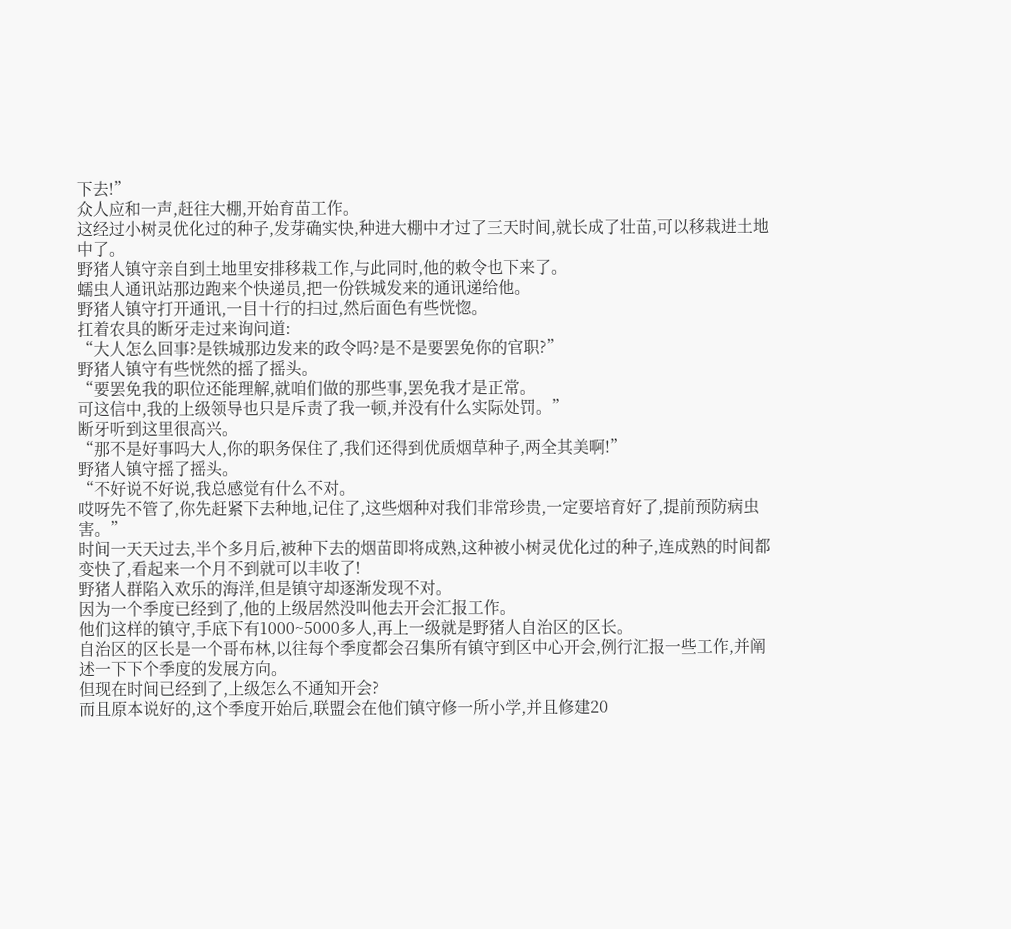下去!”
众人应和一声,赶往大棚,开始育苗工作。
这经过小树灵优化过的种子,发芽确实快,种进大棚中才过了三天时间,就长成了壮苗,可以移栽进土地中了。
野猪人镇守亲自到土地里安排移栽工作,与此同时,他的敕令也下来了。
蠕虫人通讯站那边跑来个快递员,把一份铁城发来的通讯递给他。
野猪人镇守打开通讯,一目十行的扫过,然后面色有些恍惚。
扛着农具的断牙走过来询问道:
“大人怎么回事?是铁城那边发来的政令吗?是不是要罢免你的官职?”
野猪人镇守有些恍然的摇了摇头。
“要罢免我的职位还能理解,就咱们做的那些事,罢免我才是正常。
可这信中,我的上级领导也只是斥责了我一顿,并没有什么实际处罚。”
断牙听到这里很高兴。
“那不是好事吗大人,你的职务保住了,我们还得到优质烟草种子,两全其美啊!”
野猪人镇守摇了摇头。
“不好说不好说,我总感觉有什么不对。
哎呀先不管了,你先赶紧下去种地,记住了,这些烟种对我们非常珍贵,一定要培育好了,提前预防病虫害。”
时间一天天过去,半个多月后,被种下去的烟苗即将成熟,这种被小树灵优化过的种子,连成熟的时间都变快了,看起来一个月不到就可以丰收了!
野猪人群陷入欢乐的海洋,但是镇守却逐渐发现不对。
因为一个季度已经到了,他的上级居然没叫他去开会汇报工作。
他们这样的镇守,手底下有1000~5000多人,再上一级就是野猪人自治区的区长。
自治区的区长是一个哥布林,以往每个季度都会召集所有镇守到区中心开会,例行汇报一些工作,并阐述一下下个季度的发展方向。
但现在时间已经到了,上级怎么不通知开会?
而且原本说好的,这个季度开始后,联盟会在他们镇守修一所小学,并且修建20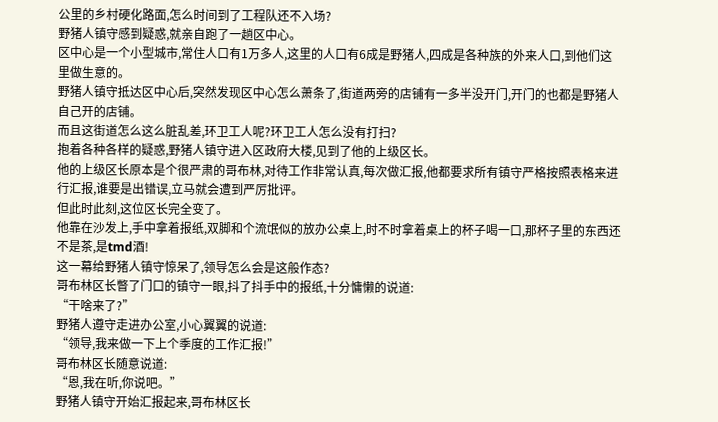公里的乡村硬化路面,怎么时间到了工程队还不入场?
野猪人镇守感到疑惑,就亲自跑了一趟区中心。
区中心是一个小型城市,常住人口有1万多人,这里的人口有6成是野猪人,四成是各种族的外来人口,到他们这里做生意的。
野猪人镇守抵达区中心后,突然发现区中心怎么萧条了,街道两旁的店铺有一多半没开门,开门的也都是野猪人自己开的店铺。
而且这街道怎么这么脏乱差,环卫工人呢?环卫工人怎么没有打扫?
抱着各种各样的疑惑,野猪人镇守进入区政府大楼,见到了他的上级区长。
他的上级区长原本是个很严肃的哥布林,对待工作非常认真,每次做汇报,他都要求所有镇守严格按照表格来进行汇报,谁要是出错误,立马就会遭到严厉批评。
但此时此刻,这位区长完全变了。
他靠在沙发上,手中拿着报纸,双脚和个流氓似的放办公桌上,时不时拿着桌上的杯子喝一口,那杯子里的东西还不是茶,是tmd酒!
这一幕给野猪人镇守惊呆了,领导怎么会是这般作态?
哥布林区长瞥了门口的镇守一眼,抖了抖手中的报纸,十分慵懒的说道:
“干啥来了?”
野猪人遵守走进办公室,小心翼翼的说道:
“领导,我来做一下上个季度的工作汇报!”
哥布林区长随意说道:
“恩,我在听,你说吧。”
野猪人镇守开始汇报起来,哥布林区长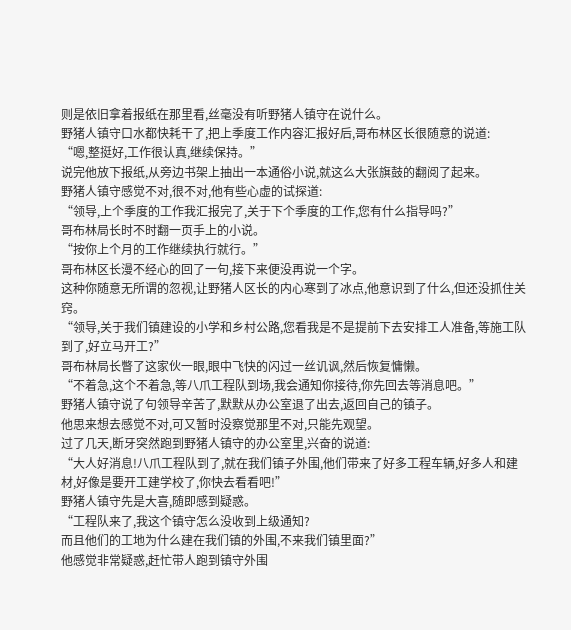则是依旧拿着报纸在那里看,丝毫没有听野猪人镇守在说什么。
野猪人镇守口水都快耗干了,把上季度工作内容汇报好后,哥布林区长很随意的说道:
“嗯,整挺好,工作很认真,继续保持。”
说完他放下报纸,从旁边书架上抽出一本通俗小说,就这么大张旗鼓的翻阅了起来。
野猪人镇守感觉不对,很不对,他有些心虚的试探道:
“领导,上个季度的工作我汇报完了,关于下个季度的工作,您有什么指导吗?”
哥布林局长时不时翻一页手上的小说。
“按你上个月的工作继续执行就行。”
哥布林区长漫不经心的回了一句,接下来便没再说一个字。
这种你随意无所谓的忽视,让野猪人区长的内心寒到了冰点,他意识到了什么,但还没抓住关窍。
“领导,关于我们镇建设的小学和乡村公路,您看我是不是提前下去安排工人准备,等施工队到了,好立马开工?”
哥布林局长瞥了这家伙一眼,眼中飞快的闪过一丝讥讽,然后恢复慵懒。
“不着急,这个不着急,等八爪工程队到场,我会通知你接待,你先回去等消息吧。”
野猪人镇守说了句领导辛苦了,默默从办公室退了出去,返回自己的镇子。
他思来想去感觉不对,可又暂时没察觉那里不对,只能先观望。
过了几天,断牙突然跑到野猪人镇守的办公室里,兴奋的说道:
“大人好消息!八爪工程队到了,就在我们镇子外围,他们带来了好多工程车辆,好多人和建材,好像是要开工建学校了,你快去看看吧!”
野猪人镇守先是大喜,随即感到疑惑。
“工程队来了,我这个镇守怎么没收到上级通知?
而且他们的工地为什么建在我们镇的外围,不来我们镇里面?”
他感觉非常疑惑,赶忙带人跑到镇守外围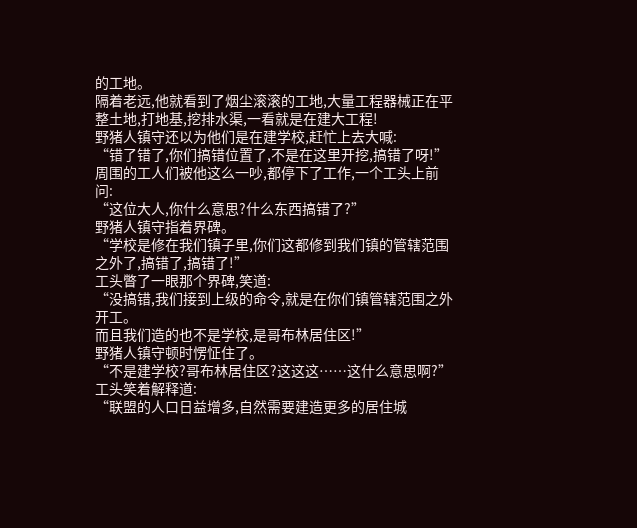的工地。
隔着老远,他就看到了烟尘滚滚的工地,大量工程器械正在平整土地,打地基,挖排水渠,一看就是在建大工程!
野猪人镇守还以为他们是在建学校,赶忙上去大喊:
“错了错了,你们搞错位置了,不是在这里开挖,搞错了呀!”
周围的工人们被他这么一吵,都停下了工作,一个工头上前问:
“这位大人,你什么意思?什么东西搞错了?”
野猪人镇守指着界碑。
“学校是修在我们镇子里,你们这都修到我们镇的管辖范围之外了,搞错了,搞错了!”
工头瞥了一眼那个界碑,笑道:
“没搞错,我们接到上级的命令,就是在你们镇管辖范围之外开工。
而且我们造的也不是学校,是哥布林居住区!”
野猪人镇守顿时愣怔住了。
“不是建学校?哥布林居住区?这这这……这什么意思啊?”
工头笑着解释道:
“联盟的人口日益增多,自然需要建造更多的居住城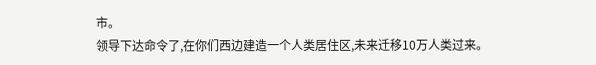市。
领导下达命令了,在你们西边建造一个人类居住区,未来迁移10万人类过来。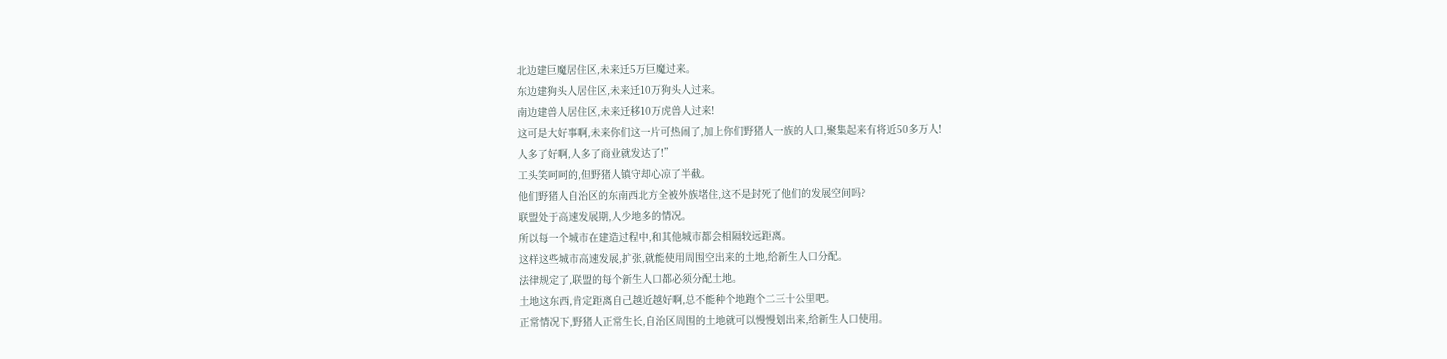北边建巨魔居住区,未来迁5万巨魔过来。
东边建狗头人居住区,未来迁10万狗头人过来。
南边建兽人居住区,未来迁移10万虎兽人过来!
这可是大好事啊,未来你们这一片可热闹了,加上你们野猪人一族的人口,聚集起来有将近50多万人!
人多了好啊,人多了商业就发达了!”
工头笑呵呵的,但野猪人镇守却心凉了半截。
他们野猪人自治区的东南西北方全被外族堵住,这不是封死了他们的发展空间吗?
联盟处于高速发展期,人少地多的情况。
所以每一个城市在建造过程中,和其他城市都会相隔较远距离。
这样这些城市高速发展,扩张,就能使用周围空出来的土地,给新生人口分配。
法律规定了,联盟的每个新生人口都必须分配土地。
土地这东西,肯定距离自己越近越好啊,总不能种个地跑个二三十公里吧。
正常情况下,野猪人正常生长,自治区周围的土地就可以慢慢划出来,给新生人口使用。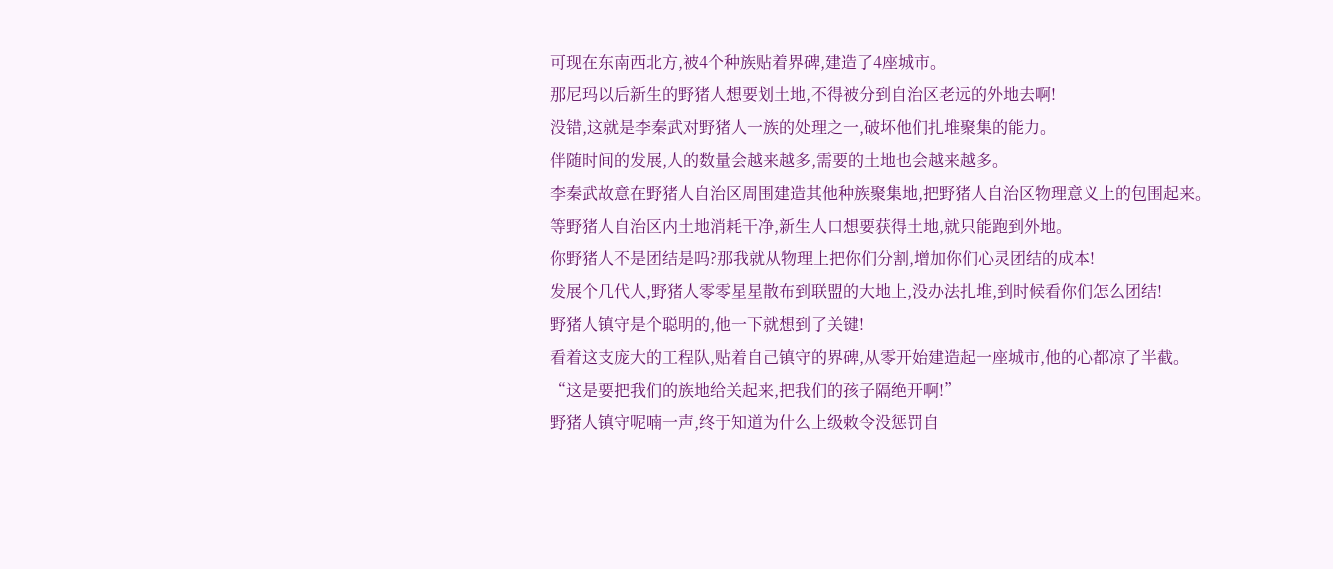可现在东南西北方,被4个种族贴着界碑,建造了4座城市。
那尼玛以后新生的野猪人想要划土地,不得被分到自治区老远的外地去啊!
没错,这就是李秦武对野猪人一族的处理之一,破坏他们扎堆聚集的能力。
伴随时间的发展,人的数量会越来越多,需要的土地也会越来越多。
李秦武故意在野猪人自治区周围建造其他种族聚集地,把野猪人自治区物理意义上的包围起来。
等野猪人自治区内土地消耗干净,新生人口想要获得土地,就只能跑到外地。
你野猪人不是团结是吗?那我就从物理上把你们分割,增加你们心灵团结的成本!
发展个几代人,野猪人零零星星散布到联盟的大地上,没办法扎堆,到时候看你们怎么团结!
野猪人镇守是个聪明的,他一下就想到了关键!
看着这支庞大的工程队,贴着自己镇守的界碑,从零开始建造起一座城市,他的心都凉了半截。
“这是要把我们的族地给关起来,把我们的孩子隔绝开啊!”
野猪人镇守呢喃一声,终于知道为什么上级敕令没惩罚自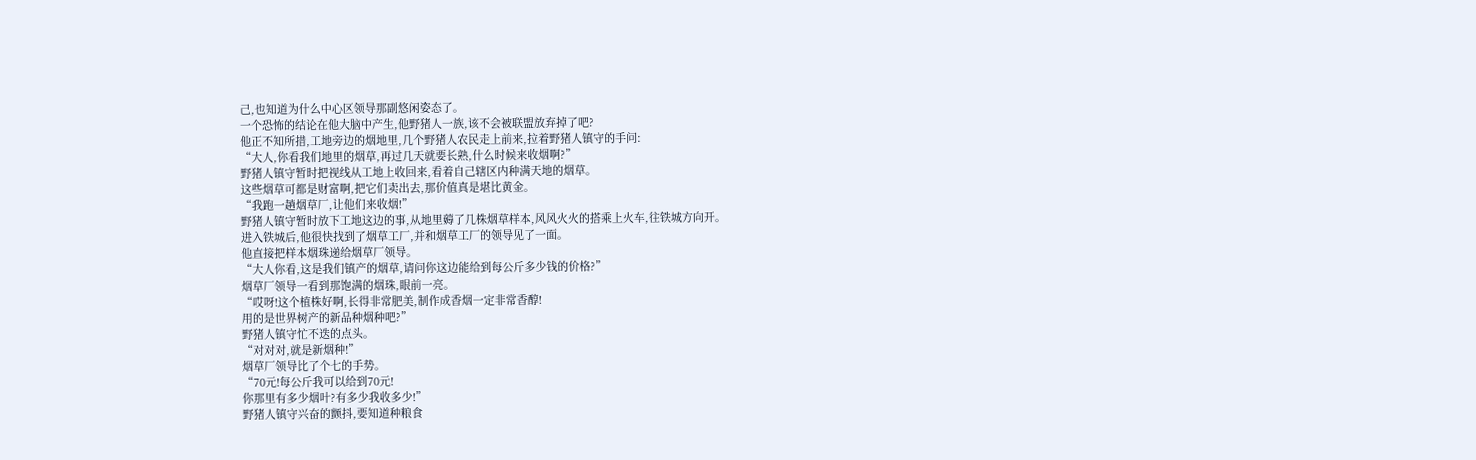己,也知道为什么中心区领导那副悠闲姿态了。
一个恐怖的结论在他大脑中产生,他野猪人一族,该不会被联盟放弃掉了吧?
他正不知所措,工地旁边的烟地里,几个野猪人农民走上前来,拉着野猪人镇守的手问:
“大人,你看我们地里的烟草,再过几天就要长熟,什么时候来收烟啊?”
野猪人镇守暂时把视线从工地上收回来,看着自己辖区内种满天地的烟草。
这些烟草可都是财富啊,把它们卖出去,那价值真是堪比黄金。
“我跑一趟烟草厂,让他们来收烟!”
野猪人镇守暂时放下工地这边的事,从地里薅了几株烟草样本,风风火火的搭乘上火车,往铁城方向开。
进入铁城后,他很快找到了烟草工厂,并和烟草工厂的领导见了一面。
他直接把样本烟珠递给烟草厂领导。
“大人你看,这是我们镇产的烟草,请问你这边能给到每公斤多少钱的价格?”
烟草厂领导一看到那饱满的烟珠,眼前一亮。
“哎呀!这个植株好啊,长得非常肥美,制作成香烟一定非常香醇!
用的是世界树产的新品种烟种吧?”
野猪人镇守忙不迭的点头。
“对对对,就是新烟种!”
烟草厂领导比了个七的手势。
“70元!每公斤我可以给到70元!
你那里有多少烟叶?有多少我收多少!”
野猪人镇守兴奋的颤抖,要知道种粮食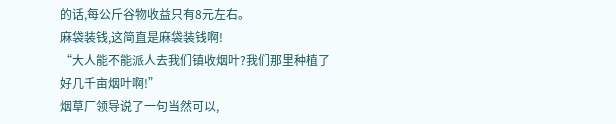的话,每公斤谷物收益只有8元左右。
麻袋装钱,这简直是麻袋装钱啊!
“大人能不能派人去我们镇收烟叶?我们那里种植了好几千亩烟叶啊!”
烟草厂领导说了一句当然可以,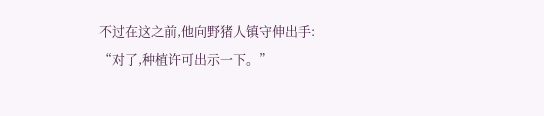不过在这之前,他向野猪人镇守伸出手:
“对了,种植许可出示一下。”